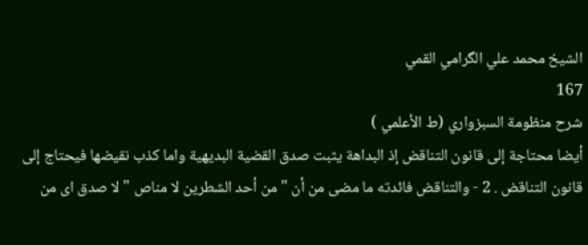الشيخ محمد علي الگرامي القمي
167
شرح منظومة السبزواري (ط الأعلمي )
أيضا محتاجة إلى قانون التناقض إذ البداهة يثبت صدق القضية البديهية واما كذب نقيضها فيحتاج إلى قانون التناقض . 2 - والتناقض فائدته ما مضى من أن " من أحد الشطرين لا مناص " لا صدق اى من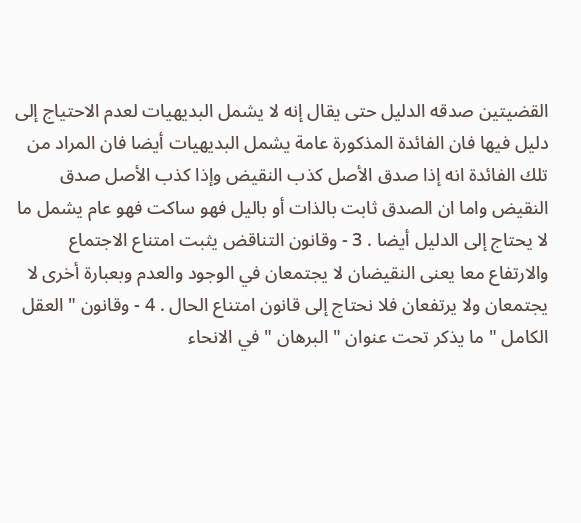القضيتين صدقه الدليل حتى يقال إنه لا يشمل البديهيات لعدم الاحتياج إلى دليل فيها فان الفائدة المذكورة عامة يشمل البديهيات أيضا فان المراد من تلك الفائدة انه إذا صدق الأصل كذب النقيض وإذا كذب الأصل صدق النقيض واما ان الصدق ثابت بالذات أو باليل فهو ساكت فهو عام يشمل ما لا يحتاج إلى الدليل أيضا . 3 - وقانون التناقض يثبت امتناع الاجتماع والارتفاع معا يعنى النقيضان لا يجتمعان في الوجود والعدم وبعبارة أخرى لا يجتمعان ولا يرتفعان فلا نحتاج إلى قانون امتناع الحال . 4 - وقانون " العقل الكامل " ما يذكر تحت عنوان " البرهان " في الانحاء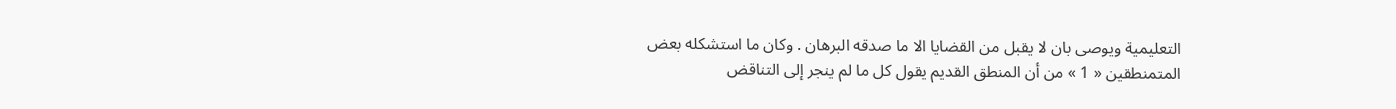التعليمية ويوصى بان لا يقبل من القضايا الا ما صدقه البرهان . وكان ما استشكله بعض المتمنطقين « 1 » من أن المنطق القديم يقول كل ما لم ينجر إلى التناقض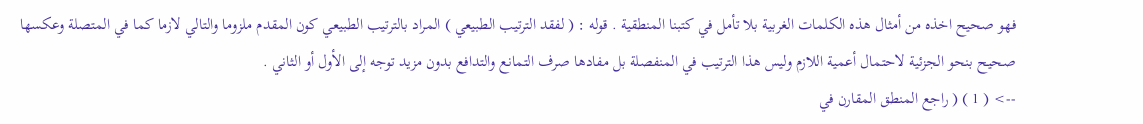فهو صحيح اخذه من أمثال هذه الكلمات الغربية بلا تأمل في كتبنا المنطقية . قوله : ( لفقد الترتيب الطبيعي ) المراد بالترتيب الطبيعي كون المقدم ملزوما والتالي لازما كما في المتصلة وعكسها صحيح بنحو الجزئية لاحتمال أعمية اللازم وليس هذا الترتيب في المنفصلة بل مفادها صرف التمانع والتدافع بدون مزيد توجه إلى الأول أو الثاني .
--> ( 1 ) ( راجع المنطق المقارن في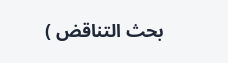بحث التناقض )